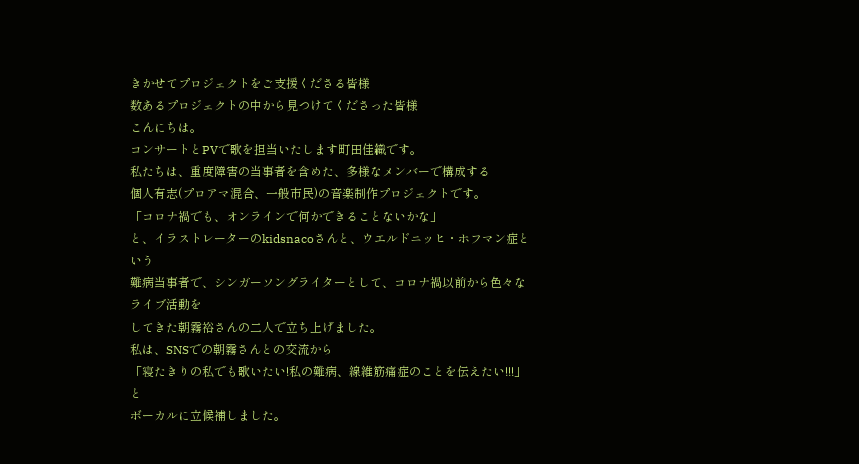きかせてプロジェクトをご支援くださる皆様
数あるプロジェクトの中から見つけてくださった皆様
こんにちは。
コンサートとPVで歌を担当いたします町田佳織です。
私たちは、重度障害の当事者を含めた、多様なメンバーで構成する
個人有志(プロアマ混合、一般市民)の音楽制作プロジェクトです。
「コロナ禍でも、オンラインで何かできることないかな」
と、イラストレーターのkidsnacoさんと、ウエルドニッヒ・ホフマン症という
難病当事者で、シンガーソングライターとして、コロナ禍以前から色々なライブ活動を
してきた朝霧裕さんの二人で立ち上げました。
私は、SNSでの朝霧さんとの交流から
「寝たきりの私でも歌いたい!私の難病、線維筋痛症のことを伝えたい!!!」と
ボーカルに立候補しました。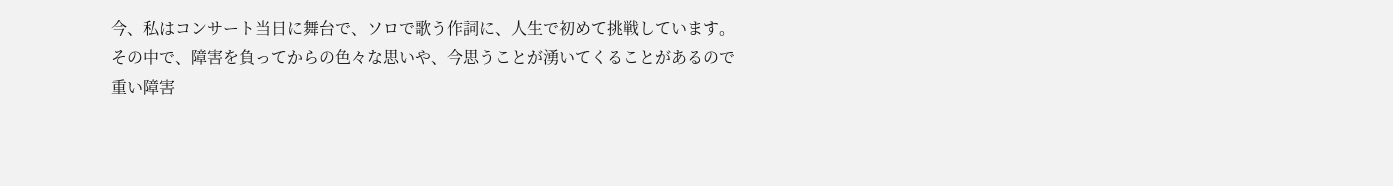今、私はコンサート当日に舞台で、ソロで歌う作詞に、人生で初めて挑戦しています。
その中で、障害を負ってからの色々な思いや、今思うことが湧いてくることがあるので
重い障害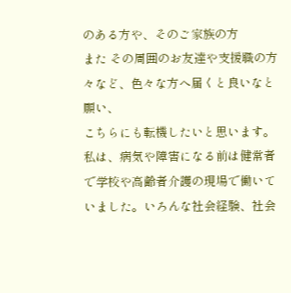のある方や、そのご家族の方
また その周囲のお友達や支援職の方々など、色々な方へ届くと良いなと願い、
こちらにも転機したいと思います。
私は、病気や障害になる前は健常者で学校や高齢者介護の現場で働いていました。いろんな社会経験、社会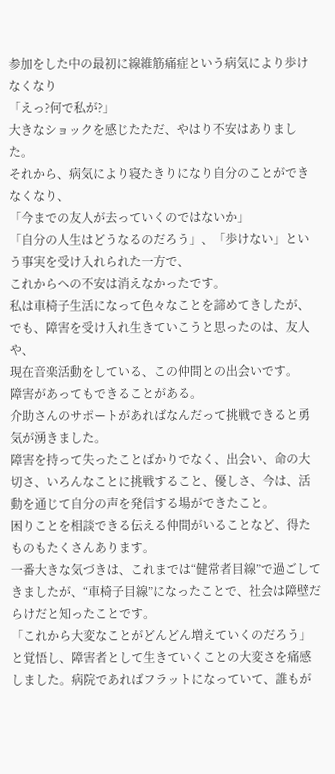参加をした中の最初に線維筋痛症という病気により歩けなくなり
「えっ?何で私が?」
大きなショックを感じたただ、やはり不安はありました。
それから、病気により寝たきりになり自分のことができなくなり、
「今までの友人が去っていくのではないか」
「自分の人生はどうなるのだろう」、「歩けない」という事実を受け入れられた一方で、
これからへの不安は消えなかったです。
私は車椅子生活になって色々なことを諦めてきしたが、
でも、障害を受け入れ生きていこうと思ったのは、友人や、
現在音楽活動をしている、この仲間との出会いです。
障害があってもできることがある。
介助さんのサポートがあればなんだって挑戦できると勇気が湧きました。
障害を持って失ったことばかりでなく、出会い、命の大切さ、いろんなことに挑戦すること、優しさ、今は、活動を通じて自分の声を発信する場ができたこと。
困りことを相談できる伝える仲間がいることなど、得たものもたくさんあります。
一番大きな気づきは、これまでは“健常者目線”で過ごしてきましたが、“車椅子目線”になったことで、社会は障壁だらけだと知ったことです。
「これから大変なことがどんどん増えていくのだろう」と覚悟し、障害者として生きていくことの大変さを痛感しました。病院であればフラットになっていて、誰もが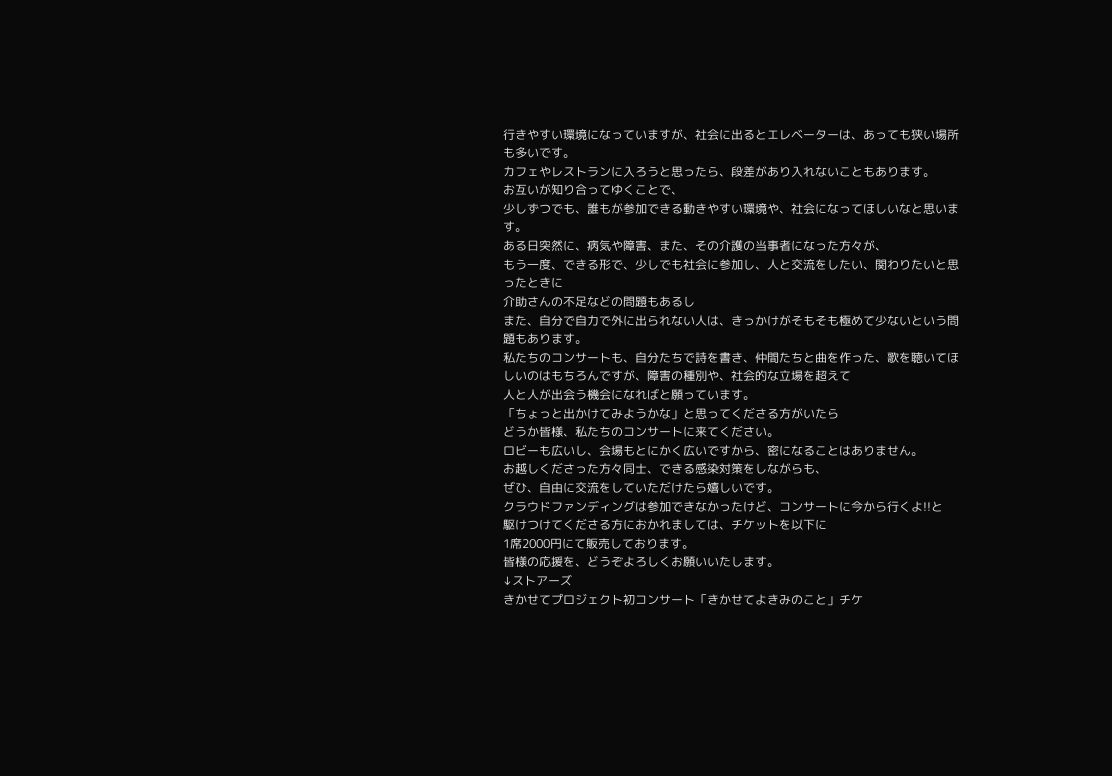行きやすい環境になっていますが、社会に出るとエレベーターは、あっても狭い場所も多いです。
カフェやレストランに入ろうと思ったら、段差があり入れないこともあります。
お互いが知り合ってゆくことで、
少しずつでも、誰もが参加できる動きやすい環境や、社会になってほしいなと思います。
ある日突然に、病気や障害、また、その介護の当事者になった方々が、
もう一度、できる形で、少しでも社会に参加し、人と交流をしたい、関わりたいと思ったときに
介助さんの不足などの問題もあるし
また、自分で自力で外に出られない人は、きっかけがそもそも極めて少ないという問題もあります。
私たちのコンサートも、自分たちで詩を書き、仲間たちと曲を作った、歌を聴いてほしいのはもちろんですが、障害の種別や、社会的な立場を超えて
人と人が出会う機会になればと願っています。
「ちょっと出かけてみようかな」と思ってくださる方がいたら
どうか皆様、私たちのコンサートに来てください。
ロビーも広いし、会場もとにかく広いですから、密になることはありません。
お越しくださった方々同士、できる感染対策をしながらも、
ぜひ、自由に交流をしていただけたら嬉しいです。
クラウドファンディングは参加できなかったけど、コンサートに今から行くよ!!と
駆けつけてくださる方におかれましては、チケットを以下に
1席2000円にて販売しております。
皆様の応援を、どうぞよろしくお願いいたします。
↓ストアーズ
きかせてプロジェクト初コンサート「きかせてよきみのこと」チケ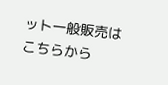ット一般販売はこちらから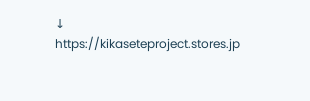↓
https://kikaseteproject.stores.jp